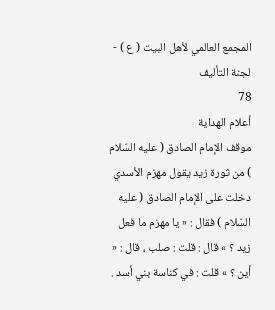المجمع العالمي لأهل البيت ( ع ) - لجنة التأليف
78
أعلام الهداية
موقف الإمام الصادق ( عليه السّلام ) من ثورة زيد يقول مهزم الأسدي دخلت على الإمام الصادق ( عليه السّلام ) فقال : « يا مهزم ما فعل زيد ؟ » قال : قلت : صلب ، قال : « أين ؟ » قلت : في كناسة بني أسد .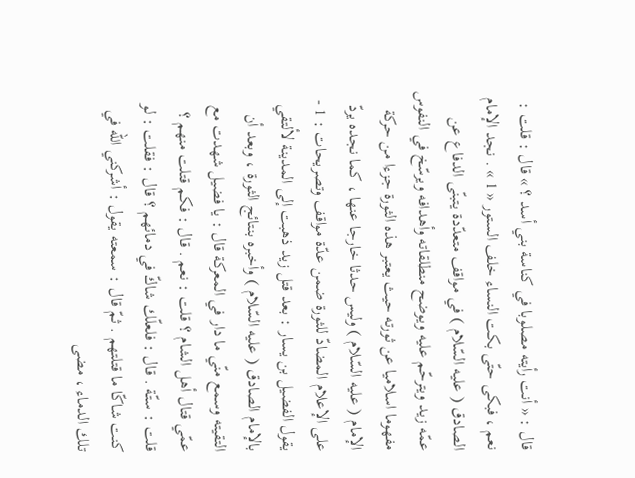قال : « أنت رأيته مصلوبا في كناسة بني أسد ؟ » قال : قلت : نعم ، فبكى حتّى بكت النساء خلف الستور « 1 » . نجد الإمام الصادق ( عليه السّلام ) في مواقف متعدّدة يتبنّى الدفاع عن عمّه زيد ويترحّم عليه ويوضح منطلقاته وأهدافه ويرسّخ في النفوس مفهوما اسلاميا عن ثورته حيث يعتبر هذه الثورة جزءا من حركة الإمام ( عليه السّلام ) وليس حدثا خارجا عنها ، كما نجده يردّ على الإعلام المضادّ للثورة ضمن عدّة مواقف وتصريحات : 1 - يقول الفضيل بن يسار : بعد قتل زيد ذهبت إلى المدينة لألتقي بالإمام الصادق ( عليه السّلام ) وأخبره بنتائج الثورة ، وبعد أن التقيته وسمع منّي ما دار في المعركة قال : يا فضيل شهدت مع عمّي قتال أهل الشام ؟ قلت : نعم . قال : فكم قتلت منهم ؟ قلت : ستّة . قال : فلعلّك شاكّ في دمائهم ؟ قال : فقلت : لو كنت شاكّا ما قتلتهم . ثمّ قال : سمعته يقول : أشركني اللّه في تلك الدماء ، مضى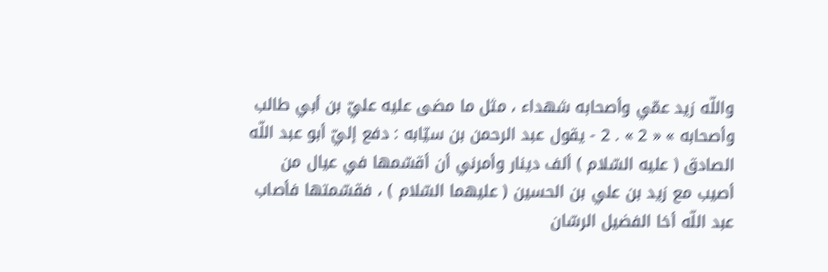واللّه زيد عمّي وأصحابه شهداء ، مثل ما مضى عليه عليّ بن أبي طالب وأصحابه » « 2 » . 2 - يقول عبد الرحمن بن سيّابه : دفع إليّ أبو عبد اللّه الصادق ( عليه السّلام ) ألف دينار وأمرني أن أقسّمها في عيال من أصيب مع زيد بن علي بن الحسين ( عليهما السّلام ) ، فقسّمتها فأصاب عبد اللّه أخا الفضيل الرسّان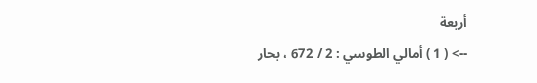أربعة
--> ( 1 ) أمالي الطوسي : 2 / 672 ، بحار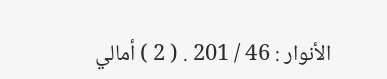الأنوار : 46 / 201 . ( 2 ) أمالي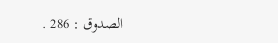الصدوق : 286 .